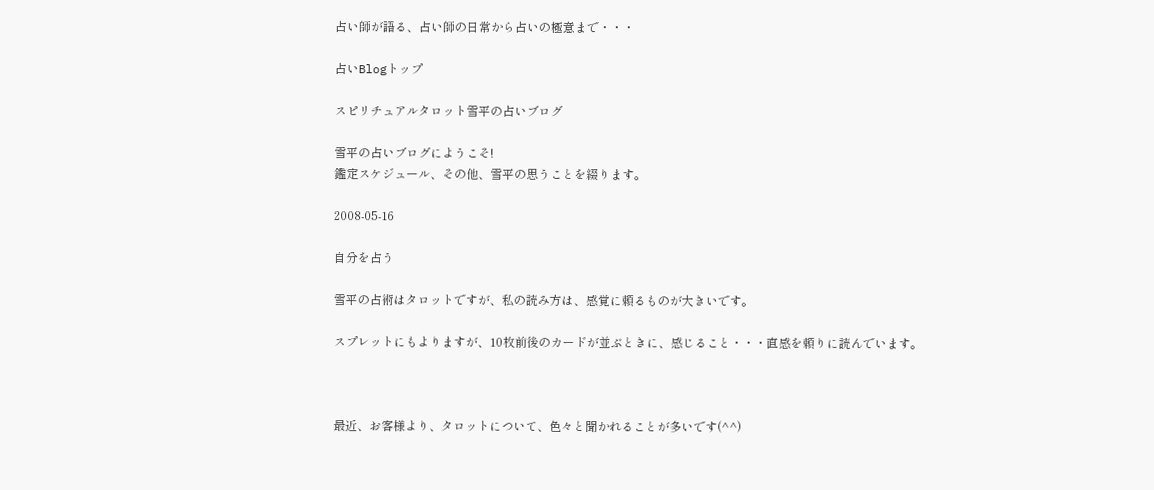占い師が語る、占い師の日常から占いの極意まで・・・

占いBlogトップ

スピリチュアルタロット雪平の占いブログ

雪平の占いブログにようこそ!
鑑定スケジュール、その他、雪平の思うことを綴ります。

2008-05-16

自分を占う

雪平の占術はタロットですが、私の読み方は、感覚に頼るものが大きいです。

スプレットにもよりますが、10枚前後のカードが並ぶときに、感じること・・・直感を頼りに読んでいます。



最近、お客様より、タロットについて、色々と聞かれることが多いです(^^)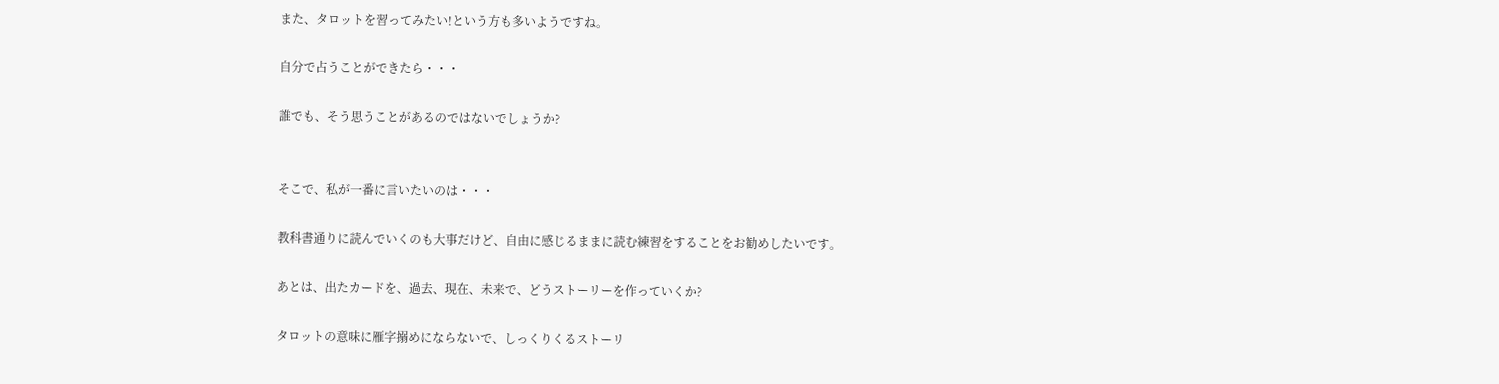また、タロットを習ってみたい!という方も多いようですね。

自分で占うことができたら・・・

誰でも、そう思うことがあるのではないでしょうか?


そこで、私が一番に言いたいのは・・・

教科書通りに読んでいくのも大事だけど、自由に感じるままに読む練習をすることをお勧めしたいです。

あとは、出たカードを、過去、現在、未来で、どうストーリーを作っていくか?

タロットの意味に雁字搦めにならないで、しっくりくるストーリ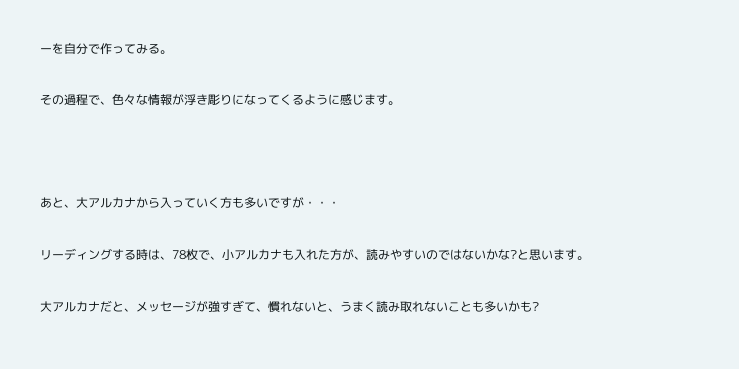ーを自分で作ってみる。

その過程で、色々な情報が浮き彫りになってくるように感じます。



あと、大アルカナから入っていく方も多いですが・・・

リーディングする時は、78枚で、小アルカナも入れた方が、読みやすいのではないかな?と思います。

大アルカナだと、メッセージが強すぎて、慣れないと、うまく読み取れないことも多いかも?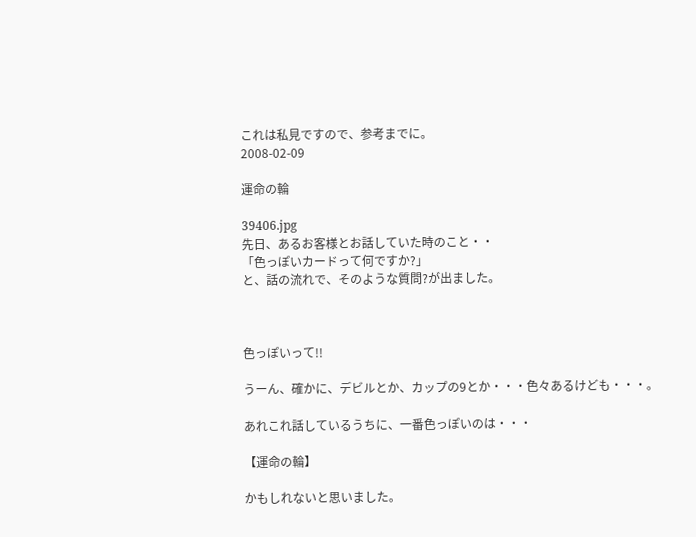これは私見ですので、参考までに。
2008-02-09

運命の輪

39406.jpg
先日、あるお客様とお話していた時のこと・・
「色っぽいカードって何ですか?」
と、話の流れで、そのような質問?が出ました。



色っぽいって!!

うーん、確かに、デビルとか、カップの9とか・・・色々あるけども・・・。

あれこれ話しているうちに、一番色っぽいのは・・・

【運命の輪】

かもしれないと思いました。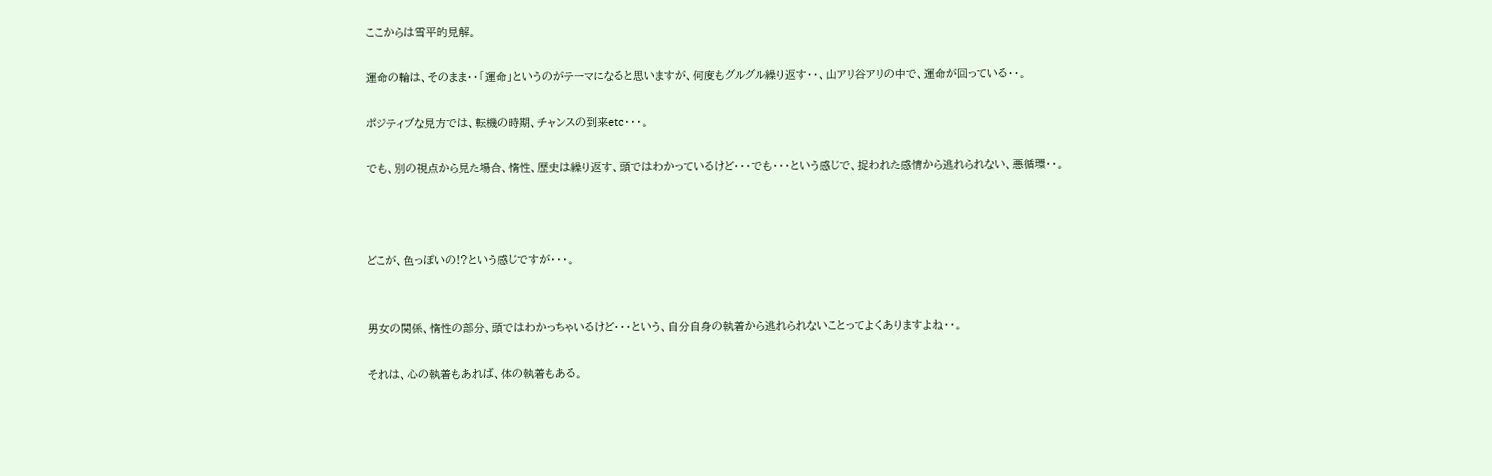ここからは雪平的見解。

運命の輪は、そのまま・・「運命」というのがテーマになると思いますが、何度もグルグル繰り返す・・、山アリ谷アリの中で、運命が回っている・・。

ポジティブな見方では、転機の時期、チャンスの到来etc・・・。

でも、別の視点から見た場合、惰性、歴史は繰り返す、頭ではわかっているけど・・・でも・・・という感じで、捉われた感情から逃れられない、悪循環・・。



どこが、色っぽいの!?という感じですが・・・。


男女の関係、惰性の部分、頭ではわかっちゃいるけど・・・という、自分自身の執着から逃れられないことってよくありますよね・・。

それは、心の執着もあれば、体の執着もある。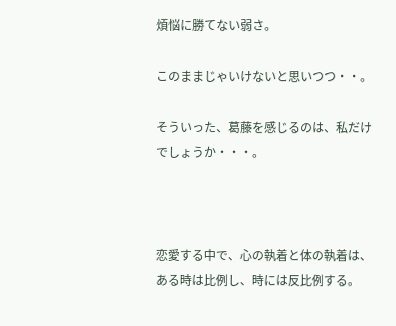煩悩に勝てない弱さ。

このままじゃいけないと思いつつ・・。

そういった、葛藤を感じるのは、私だけでしょうか・・・。



恋愛する中で、心の執着と体の執着は、ある時は比例し、時には反比例する。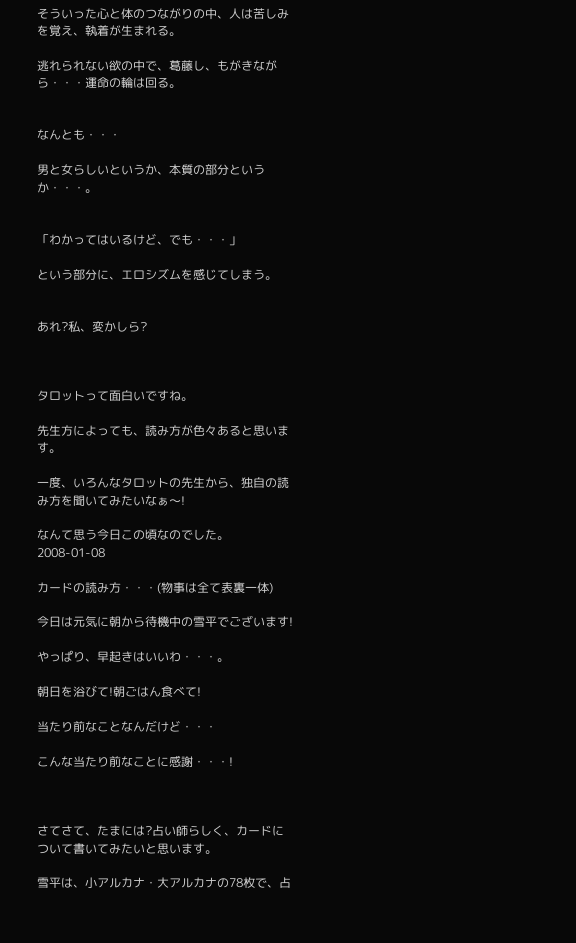そういった心と体のつながりの中、人は苦しみを覚え、執着が生まれる。

逃れられない欲の中で、葛藤し、もがきながら・・・運命の輪は回る。


なんとも・・・

男と女らしいというか、本質の部分というか・・・。


「わかってはいるけど、でも・・・」

という部分に、エロシズムを感じてしまう。


あれ?私、変かしら?



タロットって面白いですね。

先生方によっても、読み方が色々あると思います。

一度、いろんなタロットの先生から、独自の読み方を聞いてみたいなぁ〜!

なんて思う今日この頃なのでした。
2008-01-08

カードの読み方・・・(物事は全て表裏一体)

今日は元気に朝から待機中の雪平でございます!

やっぱり、早起きはいいわ・・・。

朝日を浴びて!朝ごはん食べて!

当たり前なことなんだけど・・・

こんな当たり前なことに感謝・・・!



さてさて、たまには?占い師らしく、カードについて書いてみたいと思います。

雪平は、小アルカナ・大アルカナの78枚で、占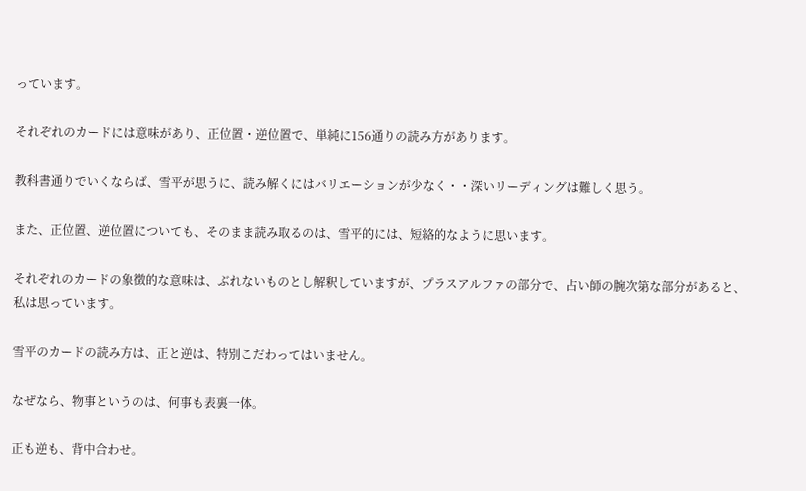っています。

それぞれのカードには意味があり、正位置・逆位置で、単純に156通りの読み方があります。

教科書通りでいくならば、雪平が思うに、読み解くにはバリエーションが少なく・・深いリーディングは難しく思う。

また、正位置、逆位置についても、そのまま読み取るのは、雪平的には、短絡的なように思います。

それぞれのカードの象徴的な意味は、ぶれないものとし解釈していますが、プラスアルファの部分で、占い師の腕次第な部分があると、私は思っています。

雪平のカードの読み方は、正と逆は、特別こだわってはいません。

なぜなら、物事というのは、何事も表裏一体。

正も逆も、背中合わせ。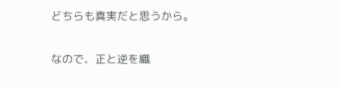どちらも真実だと思うから。

なので、正と逆を織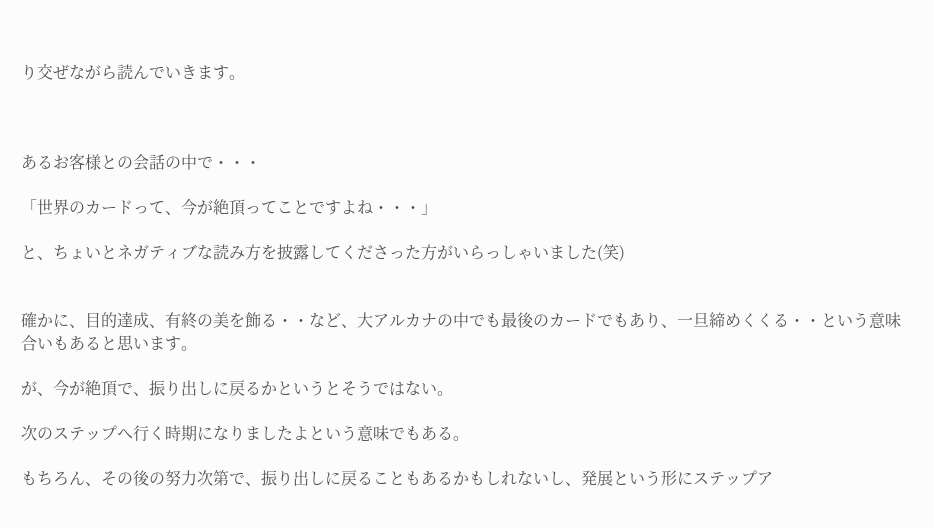り交ぜながら読んでいきます。



あるお客様との会話の中で・・・

「世界のカードって、今が絶頂ってことですよね・・・」

と、ちょいとネガティブな読み方を披露してくださった方がいらっしゃいました(笑)


確かに、目的達成、有終の美を飾る・・など、大アルカナの中でも最後のカードでもあり、一旦締めくくる・・という意味合いもあると思います。

が、今が絶頂で、振り出しに戻るかというとそうではない。

次のステップへ行く時期になりましたよという意味でもある。

もちろん、その後の努力次第で、振り出しに戻ることもあるかもしれないし、発展という形にステップア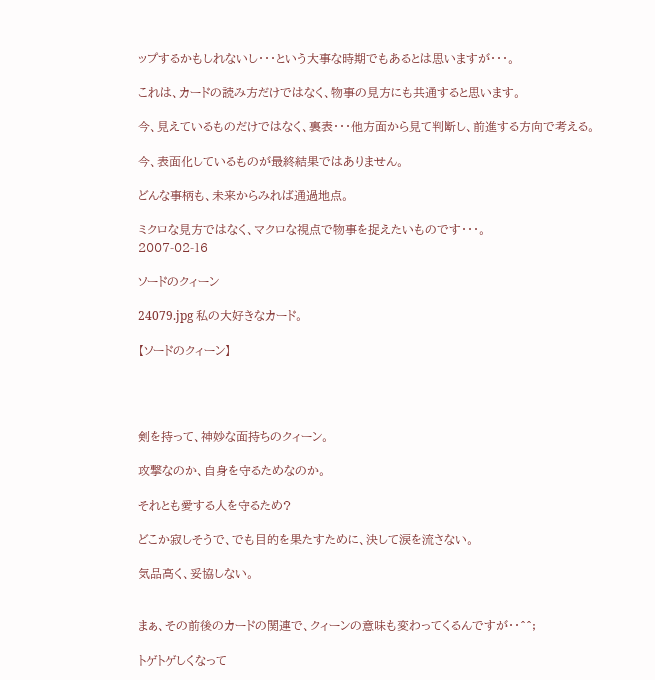ップするかもしれないし・・・という大事な時期でもあるとは思いますが・・・。

これは、カードの読み方だけではなく、物事の見方にも共通すると思います。

今、見えているものだけではなく、裏表・・・他方面から見て判断し、前進する方向で考える。

今、表面化しているものが最終結果ではありません。

どんな事柄も、未来からみれば通過地点。

ミクロな見方ではなく、マクロな視点で物事を捉えたいものです・・・。
2007-02-16

ソードのクィーン

24079.jpg 私の大好きなカード。

【ソードのクィーン】




剣を持って、神妙な面持ちのクィーン。

攻撃なのか、自身を守るためなのか。

それとも愛する人を守るため?

どこか寂しそうで、でも目的を果たすために、決して涙を流さない。

気品高く、妥協しない。


まぁ、その前後のカードの関連で、クィーンの意味も変わってくるんですが・・^^;

トゲトゲしくなって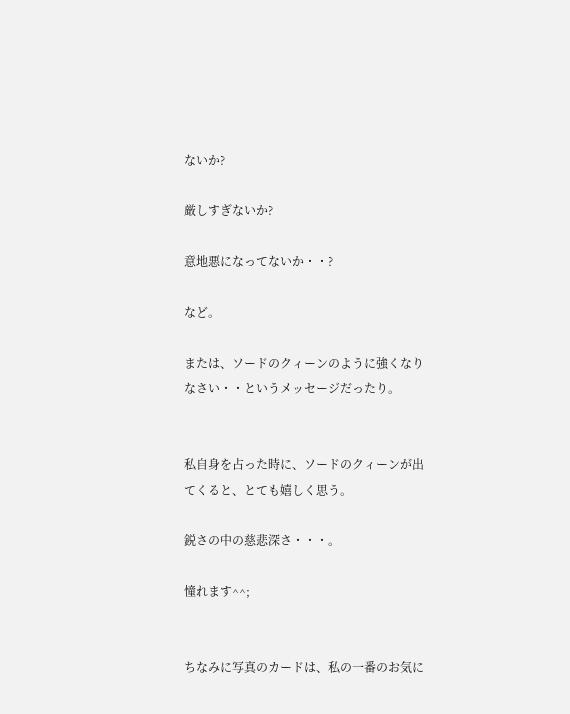ないか?

厳しすぎないか?

意地悪になってないか・・?

など。

または、ソードのクィーンのように強くなりなさい・・というメッセージだったり。


私自身を占った時に、ソードのクィーンが出てくると、とても嬉しく思う。

鋭さの中の慈悲深さ・・・。

憧れます^^;


ちなみに写真のカードは、私の一番のお気に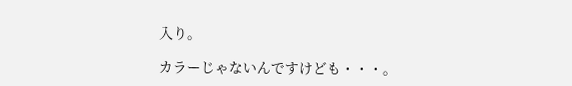入り。

カラーじゃないんですけども・・・。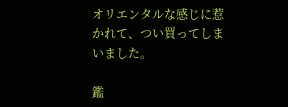オリエンタルな感じに惹かれて、つい買ってしまいました。

鑑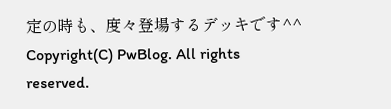定の時も、度々登場するデッキです^^
Copyright(C) PwBlog. All rights reserved.